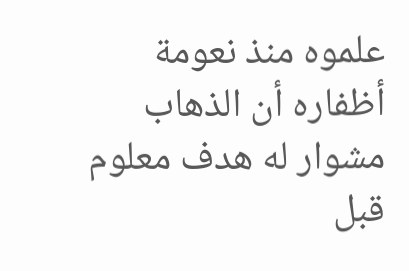علموه منذ نعومة أظفاره أن الذهاب مشوار له هدف معلوم قبل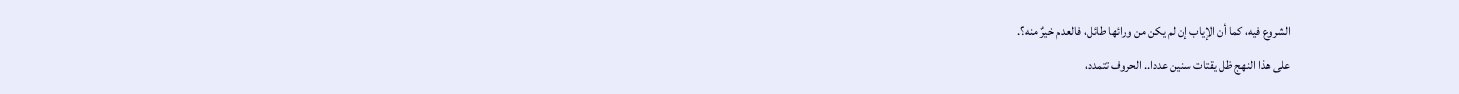الشروع فيه، كما أن الإياب إن لم يكن من ورائها طائل، فالعدم خيرٌ منه؟.
على هذا النهج ظل يقتات سنين عددا.. الحروف تتمدد،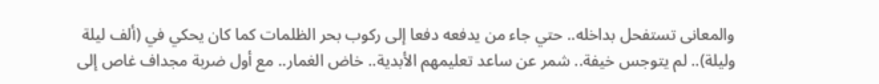والمعانى تستفحل بداخله.. حتي جاء من يدفعه دفعا إلى ركوب بحر الظلمات كما كان يحكي في (ألف ليلة وليلة).. لم يتوجس خيفة.. شمر عن ساعد تعليمهم الأبدية.. خاض الغمار.. مع أول ضربة مجداف غاص إلى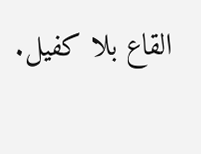القاع بلا كفيل.